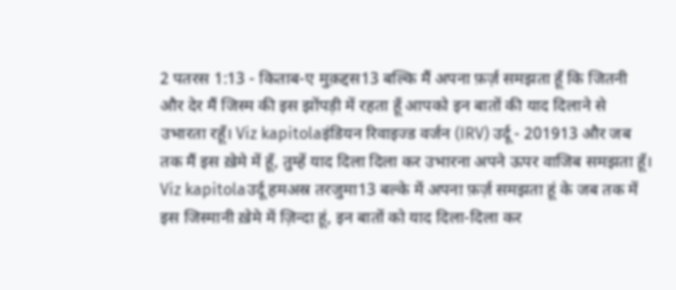2 पतरस 1:13 - किताब-ए मुक़द्दस13 बल्कि मैं अपना फ़र्ज़ समझता हूँ कि जितनी और देर मैं जिस्म की इस झोंपड़ी में रहता हूँ आपको इन बातों की याद दिलाने से उभारता रहूँ। Viz kapitolaइंडियन रिवाइज्ड वर्जन (IRV) उर्दू - 201913 और जब तक मैं इस ख़ेमे में हूँ, तुम्हें याद दिला दिला कर उभारना अपने ऊपर वाजिब समझता हूँ। Viz kapitolaउर्दू हमअस्र तरजुमा13 बल्के में अपना फ़र्ज़ समझता हूं के जब तक में इस जिस्मानी ख़ेमे में ज़िन्दा हूं, इन बातों को याद दिला-दिला कर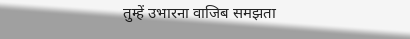तुम्हें उभारना वाजिब समझता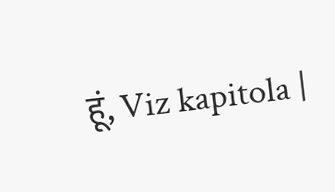हूं, Viz kapitola |